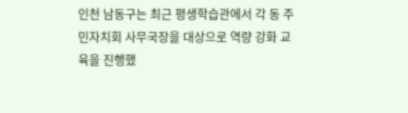인천 남동구는 최근 평생학습관에서 각 동 주민자치회 사무국장을 대상으로 역량 강화 교육을 진행했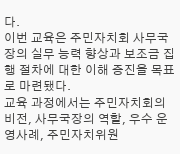다.
이번 교육은 주민자치회 사무국장의 실무 능력 향상과 보조금 집행 절차에 대한 이해 증진을 목표로 마련됐다.
교육 과정에서는 주민자치회의 비전, 사무국장의 역할, 우수 운영사례, 주민자치위원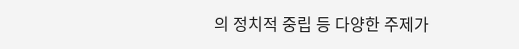의 정치적 중립 등 다양한 주제가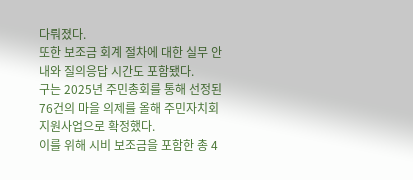다뤄졌다.
또한 보조금 회계 절차에 대한 실무 안내와 질의응답 시간도 포함됐다.
구는 2025년 주민총회를 통해 선정된 76건의 마을 의제를 올해 주민자치회 지원사업으로 확정했다.
이를 위해 시비 보조금을 포함한 총 4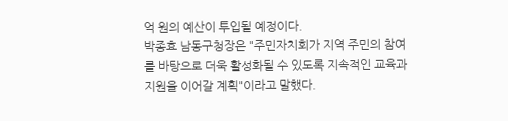억 원의 예산이 투입될 예정이다.
박종효 남동구청장은 "주민자치회가 지역 주민의 참여를 바탕으로 더욱 활성화될 수 있도록 지속적인 교육과 지원을 이어갈 계획"이라고 말했다.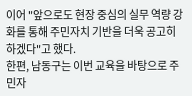이어 "앞으로도 현장 중심의 실무 역량 강화를 통해 주민자치 기반을 더욱 공고히 하겠다"고 했다.
한편, 남동구는 이번 교육을 바탕으로 주민자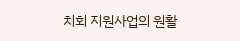치회 지원사업의 원활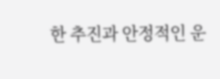한 추진과 안정적인 운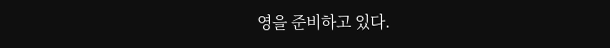영을 준비하고 있다.